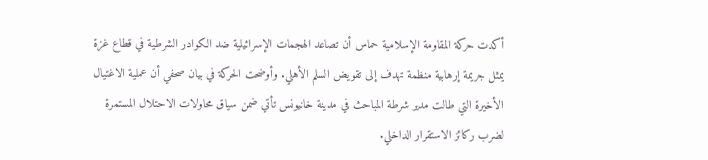أكدت حركة المقاومة الإسلامية حماس أن تصاعد الهجمات الإسرائيلية ضد الكوادر الشرطية في قطاع غزة يمثل جريمة إرهابية منظمة تهدف إلى تقويض السلم الأهلي. وأوضحت الحركة في بيان صحفي أن عملية الاغتيال الأخيرة التي طالت مدير شرطة المباحث في مدينة خانيونس تأتي ضمن سياق محاولات الاحتلال المستمرة لضرب ركائز الاستقرار الداخلي.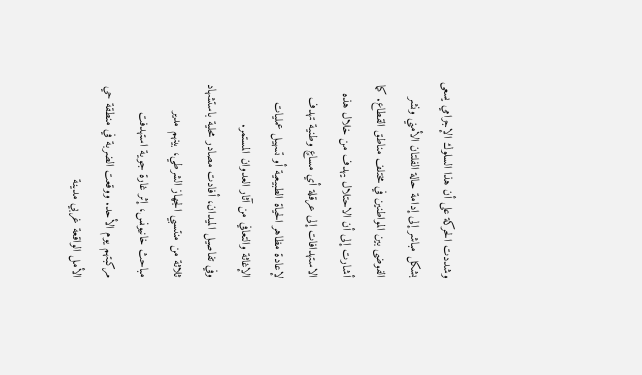وشددت الحركة على أن هذا السلوك الإجرامي يسعى بشكل مباشر إلى إدامة حالة الفلتان الأمني ونشر الفوضى بين المواطنين في مختلف مناطق القطاع. كما أشارت إلى أن الاحتلال يهدف من خلال هذه الاستهدافات إلى عرقلة أي مساعٍ وطنية تهدف لإعادة مظاهر الحياة الطبيعية أو تسهيل عمليات الإغاثة والتعافي من آثار العدوان المستمر.
وفي تفاصيل الميدان، أفادت مصادر محلية باستشهاد ثلاثة من منتسبي الجهاز الشرطي، بينهم مدير مباحث خانيونس، إثر غارة جوية استهدفت مركبتهم يوم الأحد. ووقعت الضربة في منطقة حي الأمل الواقعة غربي مدينة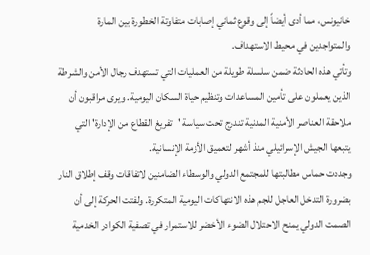خانيونس، مما أدى أيضاً إلى وقوع ثماني إصابات متفاوتة الخطورة بين المارة والمتواجدين في محيط الاستهداف.
وتأتي هذه الحادثة ضمن سلسلة طويلة من العمليات التي تستهدف رجال الأمن والشرطة الذين يعملون على تأمين المساعدات وتنظيم حياة السكان اليومية. ويرى مراقبون أن ملاحقة العناصر الأمنية المدنية تندرج تحت سياسة 'تفريغ القطاع من الإدارة' التي يتبعها الجيش الإسرائيلي منذ أشهر لتعميق الأزمة الإنسانية.
وجددت حماس مطالبتها للمجتمع الدولي والوسطاء الضامنين لاتفاقات وقف إطلاق النار بضرورة التدخل العاجل للجم هذه الانتهاكات اليومية المتكررة. ولفتت الحركة إلى أن الصمت الدولي يمنح الاحتلال الضوء الأخضر للاستمرار في تصفية الكوادر الخدمية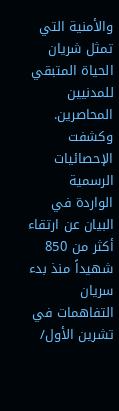والأمنية التي تمثل شريان الحياة المتبقي للمدنيين المحاصرين.
وكشفت الإحصائيات الرسمية الواردة في البيان عن ارتقاء أكثر من 850 شهيداً منذ بدء سريان التفاهمات في تشرين الأول/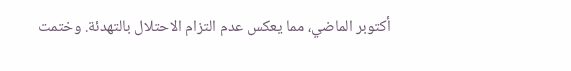أكتوبر الماضي، مما يعكس عدم التزام الاحتلال بالتهدئة. وختمت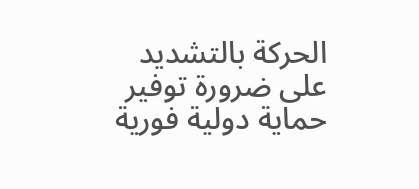الحركة بالتشديد على ضرورة توفير حماية دولية فورية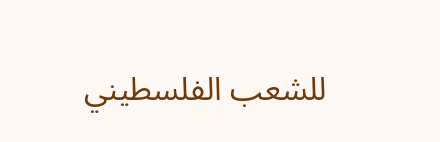للشعب الفلسطيني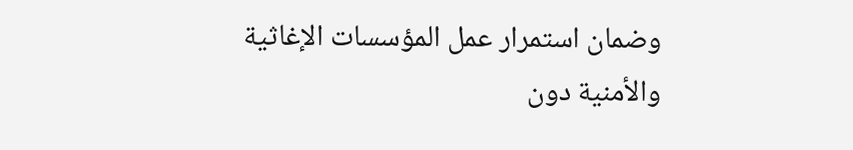وضمان استمرار عمل المؤسسات الإغاثية والأمنية دون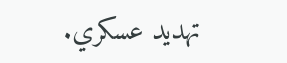تهديد عسكري.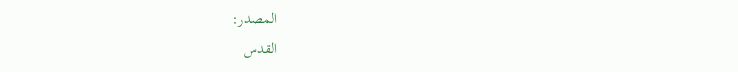المصدر:
القدس